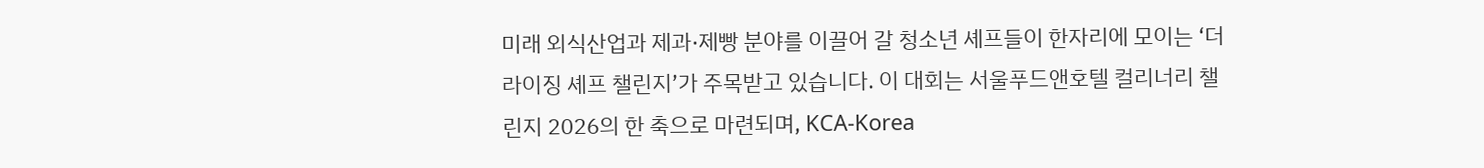미래 외식산업과 제과·제빵 분야를 이끌어 갈 청소년 셰프들이 한자리에 모이는 ‘더 라이징 셰프 챌린지’가 주목받고 있습니다. 이 대회는 서울푸드앤호텔 컬리너리 챌린지 2026의 한 축으로 마련되며, KCA-Korea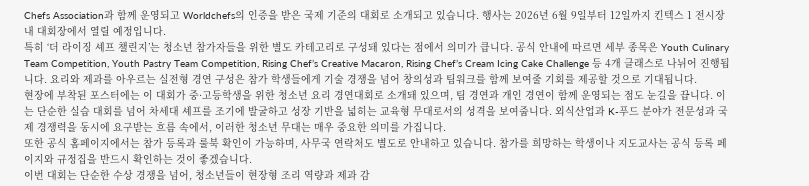Chefs Association과 함께 운영되고 Worldchefs의 인증을 받은 국제 기준의 대회로 소개되고 있습니다. 행사는 2026년 6월 9일부터 12일까지 킨텍스 1 전시장 내 대회장에서 열릴 예정입니다.
특히 ‘더 라이징 셰프 챌린지’는 청소년 참가자들을 위한 별도 카테고리로 구성돼 있다는 점에서 의미가 큽니다. 공식 안내에 따르면 세부 종목은 Youth Culinary Team Competition, Youth Pastry Team Competition, Rising Chef’s Creative Macaron, Rising Chef’s Cream Icing Cake Challenge 등 4개 클래스로 나뉘어 진행됩니다. 요리와 제과를 아우르는 실전형 경연 구성은 참가 학생들에게 기술 경쟁을 넘어 창의성과 팀워크를 함께 보여줄 기회를 제공할 것으로 기대됩니다.
현장에 부착된 포스터에는 이 대회가 중·고등학생을 위한 청소년 요리 경연대회로 소개돼 있으며, 팀 경연과 개인 경연이 함께 운영되는 점도 눈길을 끕니다. 이는 단순한 실습 대회를 넘어 차세대 셰프를 조기에 발굴하고 성장 기반을 넓히는 교육형 무대로서의 성격을 보여줍니다. 외식산업과 K-푸드 분야가 전문성과 국제 경쟁력을 동시에 요구받는 흐름 속에서, 이러한 청소년 무대는 매우 중요한 의미를 가집니다.
또한 공식 홈페이지에서는 참가 등록과 룰북 확인이 가능하며, 사무국 연락처도 별도로 안내하고 있습니다. 참가를 희망하는 학생이나 지도교사는 공식 등록 페이지와 규정집을 반드시 확인하는 것이 좋겠습니다.
이번 대회는 단순한 수상 경쟁을 넘어, 청소년들이 현장형 조리 역량과 제과 감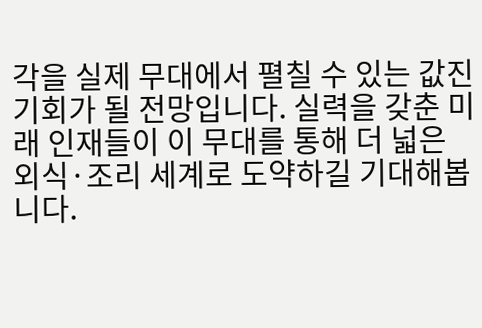각을 실제 무대에서 펼칠 수 있는 값진 기회가 될 전망입니다. 실력을 갖춘 미래 인재들이 이 무대를 통해 더 넓은 외식·조리 세계로 도약하길 기대해봅니다.